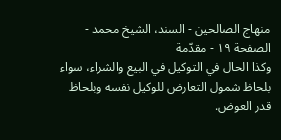منهاج الصالحين - السند، الشيخ محمد - الصفحة ١٩ - مقدّمة
وكذا الحال في التوكيل في البيع والشراء، سواء بلحاظ شمول التعارض للوكيل نفسه وبلحاظ قدر العوض.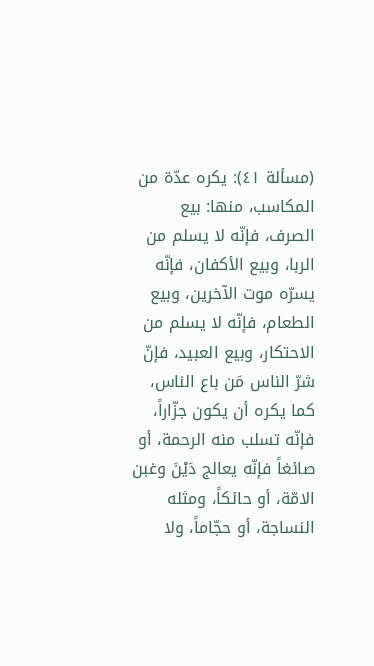(مسألة ٤١): يكره عدّة من المكاسب، منها: بيع الصرف، فإنّه لا يسلم من الربا، وبيع الأكفان، فإنّه يسرّه موت الآخرين، وبيع الطعام، فإنّه لا يسلم من الاحتكار، وبيع العبيد، فإنّ شرّ الناس مَن باع الناس، كما يكره أن يكون جزّاراً، فإنّه تسلب منه الرحمة، أو صائغاً فإنّه يعالج دَيْنَ وغبن الامّة، أو حائكاً، ومثله النساجة، أو حجّاماً، ولا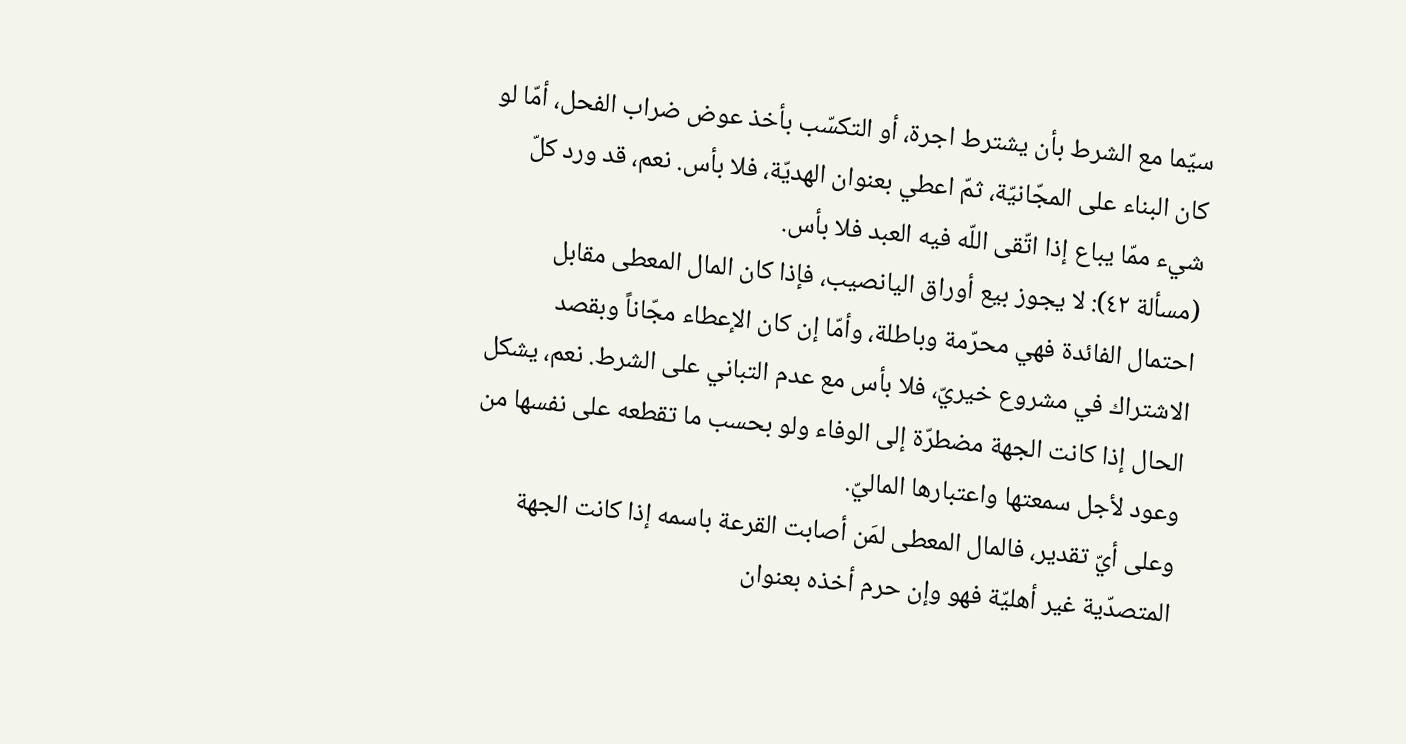سيّما مع الشرط بأن يشترط اجرة، أو التكسّب بأخذ عوض ضراب الفحل، أمّا لو كان البناء على المجّانيّة، ثمّ اعطي بعنوان الهديّة، فلا بأس. نعم، قد ورد كلّ شيء ممّا يباع إذا اتّقى اللّه فيه العبد فلا بأس.
(مسألة ٤٢): لا يجوز بيع أوراق اليانصيب، فإذا كان المال المعطى مقابل احتمال الفائدة فهي محرّمة وباطلة، وأمّا إن كان الإعطاء مجّاناً وبقصد الاشتراك في مشروع خيريّ، فلا بأس مع عدم التباني على الشرط. نعم، يشكل الحال إذا كانت الجهة مضطرّة إلى الوفاء ولو بحسب ما تقطعه على نفسها من وعود لأجل سمعتها واعتبارها الماليّ.
وعلى أيّ تقدير، فالمال المعطى لمَن أصابت القرعة باسمه إذا كانت الجهة المتصدّية غير أهليّة فهو وإن حرم أخذه بعنوان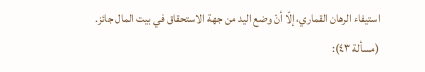استيفاء الرهان القماري، إلّا أنّ وضع اليد من جهة الاستحقاق في بيت المال جائز.
(مسألة ٤٣):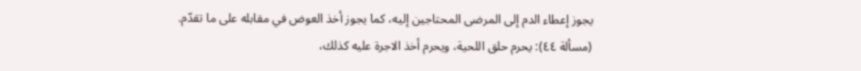يجوز إعطاء الدم إلى المرضى المحتاجين إليه، كما يجوز أخذ العوض في مقابله على ما تقدّم.
(مسألة ٤٤): يحرم حلق اللحية، ويحرم أخذ الاجرة عليه كذلك،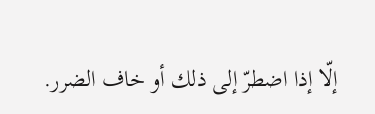إلّا إذا اضطرّ إلى ذلك أو خاف الضرر.